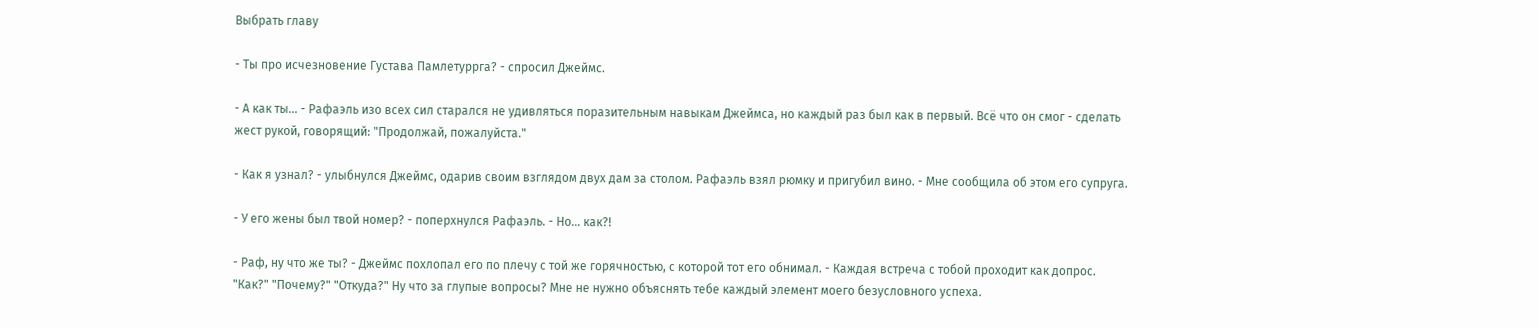Выбрать главу

- Ты про исчезновение Густава Памлетуррга? - спросил Джеймс.

- А как ты... - Рафаэль изо всех сил старался не удивляться поразительным навыкам Джеймса, но каждый раз был как в первый. Всё что он смог - сделать жест рукой, говорящий: "Продолжай, пожалуйста."

- Как я узнал? - улыбнулся Джеймс, одарив своим взглядом двух дам за столом. Рафаэль взял рюмку и пригубил вино. - Мне сообщила об этом его супруга.

- У его жены был твой номер? - поперхнулся Рафаэль. - Но... как?!

- Раф, ну что же ты? - Джеймс похлопал его по плечу с той же горячностью, с которой тот его обнимал. - Каждая встреча с тобой проходит как допрос. "Как?" "Почему?" "Откуда?" Ну что за глупые вопросы? Мне не нужно объяснять тебе каждый элемент моего безусловного успеха.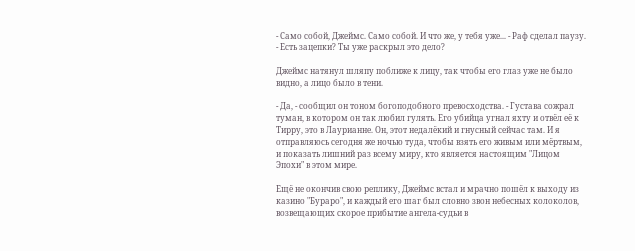- Само собой, Джеймс. Само собой. И что же, у тебя уже... - Раф сделал паузу. - Есть зацепки? Ты уже раскрыл это дело?

Джеймс натянул шляпу поближе к лицу, так чтобы его глаз уже не было видно, а лицо было в тени.

- Да, - сообщил он тоном богоподобного превосходства. - Густава сожрал туман, в котором он так любил гулять. Его убийца угнал яхту и отвёл её к Тирру, это в Лаурианне. Он, этот недалёкий и гнусный сейчас там. И я отправляюсь сегодня же ночью туда, чтобы взять его живым или мёртвым, и показать лишний раз всему миру, кто является настоящим "Лицом Эпохи" в этом мире.

Ещё не окончив свою реплику, Джеймс встал и мрачно пошёл к выходу из казино "Бураро", и каждый его шаг был словно звон небесных колоколов, возвещающих скорое прибытие ангела-судьи в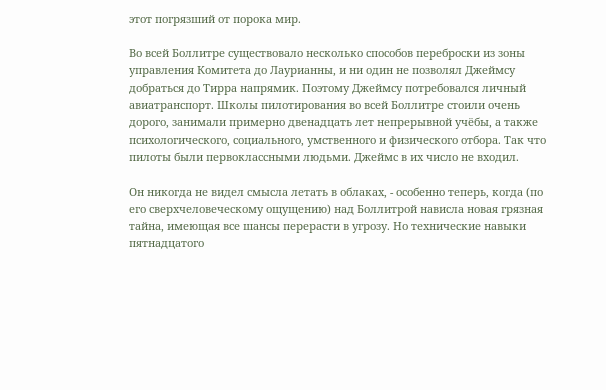этот погрязший от порока мир.

Во всей Боллитре существовало несколько способов переброски из зоны управления Комитета до Лаурианны, и ни один не позволял Джеймсу добраться до Тирра напрямик. Поэтому Джеймсу потребовался личный авиатранспорт. Школы пилотирования во всей Боллитре стоили очень дорого, занимали примерно двенадцать лет непрерывной учёбы, а также психологического, социального, умственного и физического отбора. Так что пилоты были первоклассными людьми. Джеймс в их число не входил.

Он никогда не видел смысла летать в облаках, - особенно теперь, когда (по его сверхчеловеческому ощущению) над Боллитрой нависла новая грязная тайна, имеющая все шансы перерасти в угрозу. Но технические навыки пятнадцатого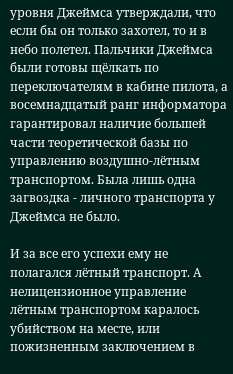уровня Джеймса утверждали, что если бы он только захотел, то и в небо полетел. Пальчики Джеймса были готовы щёлкать по переключателям в кабине пилота, а восемнадцатый ранг информатора гарантировал наличие большей части теоретической базы по управлению воздушно-лётным транспортом. Была лишь одна загвоздка - личного транспорта у Джеймса не было.

И за все его успехи ему не полагался лётный транспорт. А нелицензионное управление лётным транспортом каралось убийством на месте, или пожизненным заключением в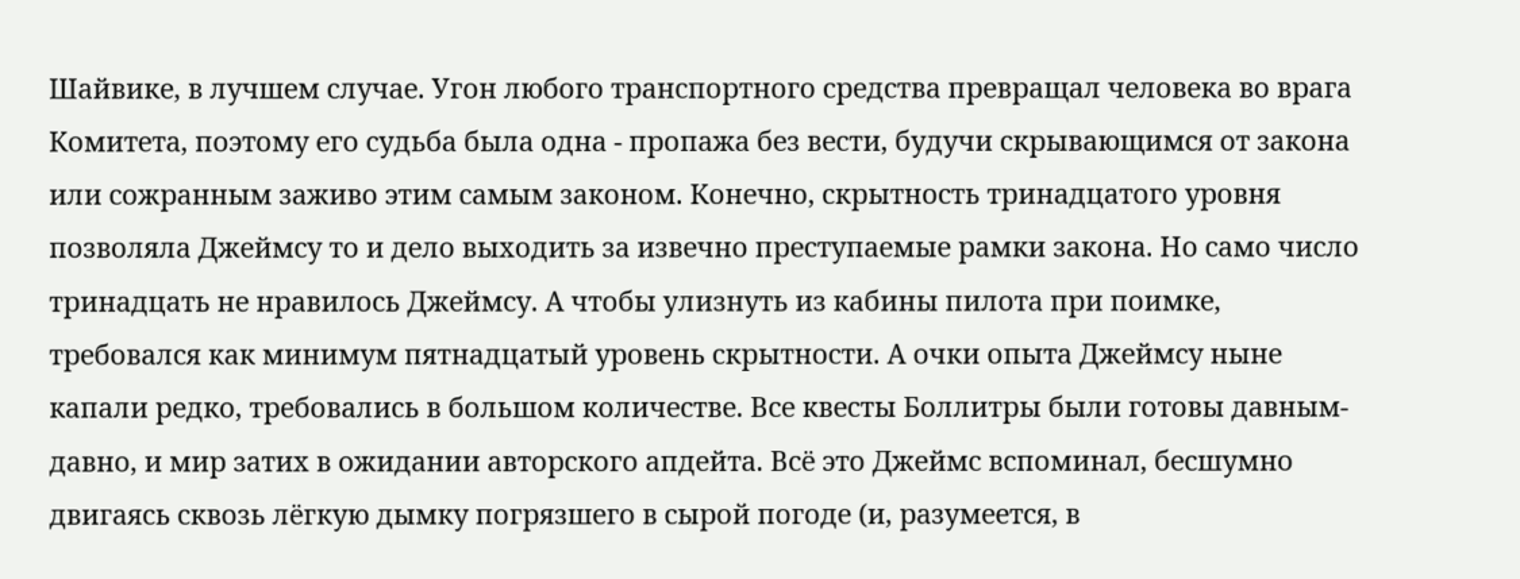Шайвике, в лучшем случае. Угон любого транспортного средства превращал человека во врага Комитета, поэтому его судьба была одна - пропажа без вести, будучи скрывающимся от закона или сожранным заживо этим самым законом. Конечно, скрытность тринадцатого уровня позволяла Джеймсу то и дело выходить за извечно преступаемые рамки закона. Но само число тринадцать не нравилось Джеймсу. А чтобы улизнуть из кабины пилота при поимке, требовался как минимум пятнадцатый уровень скрытности. А очки опыта Джеймсу ныне капали редко, требовались в большом количестве. Все квесты Боллитры были готовы давным-давно, и мир затих в ожидании авторского апдейта. Всё это Джеймс вспоминал, бесшумно двигаясь сквозь лёгкую дымку погрязшего в сырой погоде (и, разумеется, в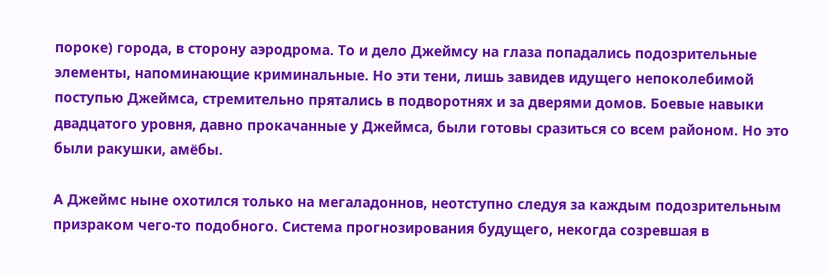пороке) города, в сторону аэродрома. То и дело Джеймсу на глаза попадались подозрительные элементы, напоминающие криминальные. Но эти тени, лишь завидев идущего непоколебимой поступью Джеймса, стремительно прятались в подворотнях и за дверями домов. Боевые навыки двадцатого уровня, давно прокачанные у Джеймса, были готовы сразиться со всем районом. Но это были ракушки, амёбы.

А Джеймс ныне охотился только на мегаладоннов, неотступно следуя за каждым подозрительным призраком чего-то подобного. Система прогнозирования будущего, некогда созревшая в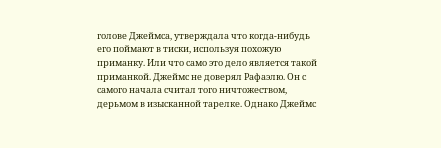голове Джеймса, утверждала что когда-нибудь его поймают в тиски, используя похожую приманку. Или что само это дело является такой приманкой. Джеймс не доверял Рафаэлю. Он с самого начала считал того ничтожеством, дерьмом в изысканной тарелке. Однако Джеймс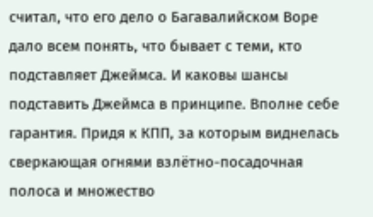считал, что его дело о Багавалийском Воре дало всем понять, что бывает с теми, кто подставляет Джеймса. И каковы шансы подставить Джеймса в принципе. Вполне себе гарантия. Придя к КПП, за которым виднелась сверкающая огнями взлётно-посадочная полоса и множество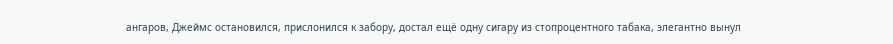ангаров, Джеймс остановился, прислонился к забору, достал ещё одну сигару из стопроцентного табака, элегантно вынул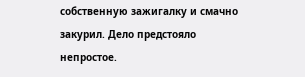собственную зажигалку и смачно закурил. Дело предстояло непростое.